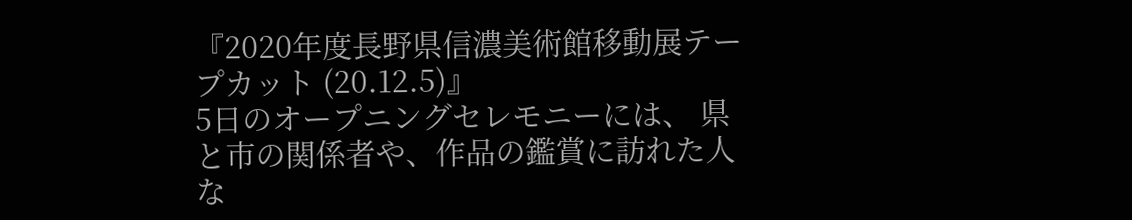『2020年度長野県信濃美術館移動展テープカット (20.12.5)』
5日のオープニングセレモニーには、 県と市の関係者や、作品の鑑賞に訪れた人な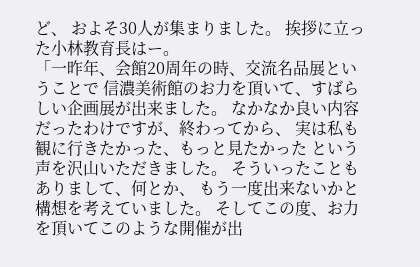ど、 およそ30人が集まりました。 挨拶に立った小林教育長はー。
「一昨年、会館20周年の時、交流名品展ということで 信濃美術館のお力を頂いて、すばらしい企画展が出来ました。 なかなか良い内容だったわけですが、終わってから、 実は私も観に行きたかった、もっと見たかった という声を沢山いただきました。 そういったこともありまして、何とか、 もう一度出来ないかと構想を考えていました。 そしてこの度、お力を頂いてこのような開催が出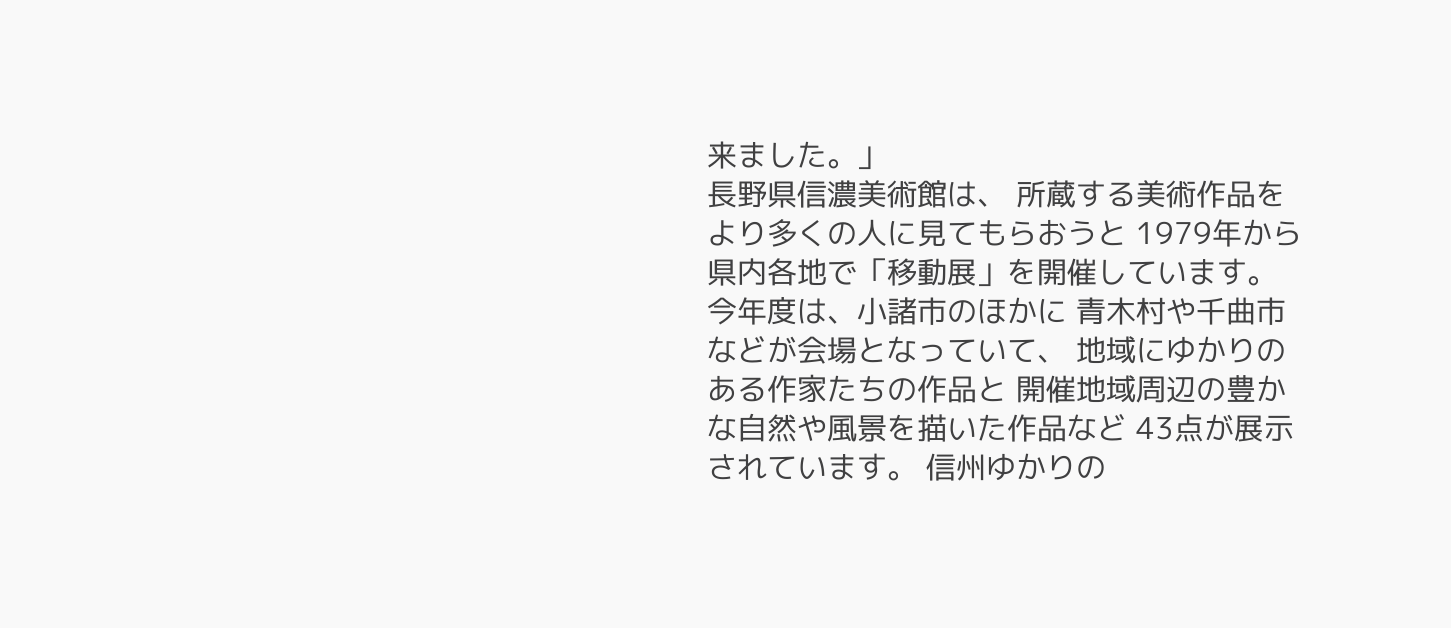来ました。」
長野県信濃美術館は、 所蔵する美術作品をより多くの人に見てもらおうと 1979年から県内各地で「移動展」を開催しています。 今年度は、小諸市のほかに 青木村や千曲市などが会場となっていて、 地域にゆかりのある作家たちの作品と 開催地域周辺の豊かな自然や風景を描いた作品など 43点が展示されています。 信州ゆかりの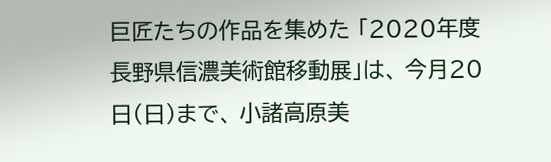巨匠たちの作品を集めた 「2020年度長野県信濃美術館移動展」は、 今月20日(日)まで、 小諸高原美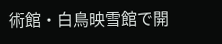術館・白鳥映雪館で開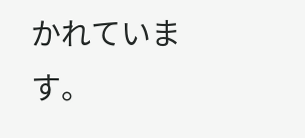かれています。